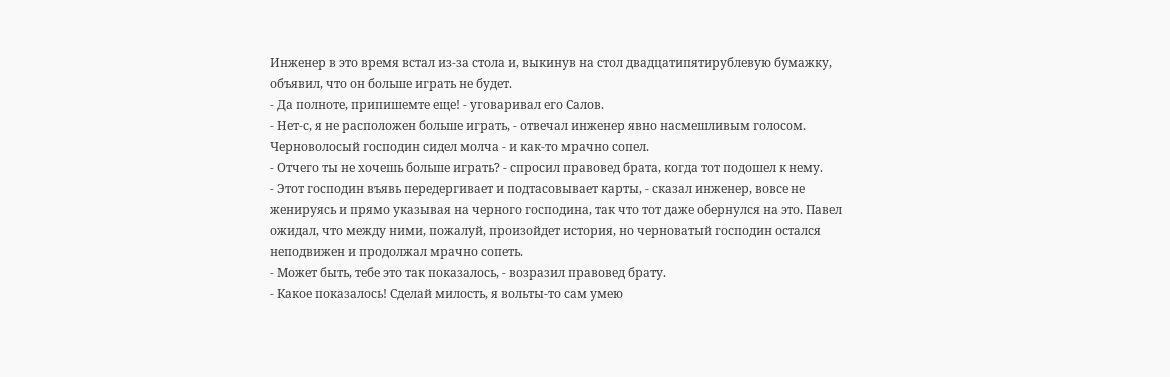Инженер в это время встал из-за стола и, выкинув на стол двадцатипятирублевую бумажку, объявил, что он больше играть не будет.
- Да полноте, припишемте еще! - уговаривал его Салов.
- Нет-с, я не расположен больше играть, - отвечал инженер явно насмешливым голосом.
Черноволосый господин сидел молча - и как-то мрачно сопел.
- Отчего ты не хочешь больше играть? - спросил правовед брата, когда тот подошел к нему.
- Этот господин въявь передергивает и подтасовывает карты, - сказал инженер, вовсе не женируясь и прямо указывая на черного господина, так что тот даже обернулся на это. Павел ожидал, что между ними, пожалуй, произойдет история, но черноватый господин остался неподвижен и продолжал мрачно сопеть.
- Может быть, тебе это так показалось, - возразил правовед брату.
- Какое показалось! Сделай милость, я вольты-то сам умею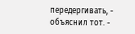передергивать, - объяснил тот. -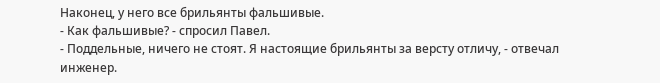Наконец, у него все брильянты фальшивые.
- Как фальшивые? - спросил Павел.
- Поддельные, ничего не стоят. Я настоящие брильянты за версту отличу, - отвечал инженер.